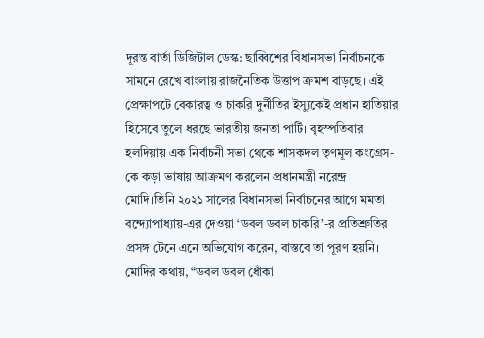দূরন্ত বার্তা ডিজিটাল ডেস্ক: ছাব্বিশের বিধানসভা নির্বাচনকে সামনে রেখে বাংলায় রাজনৈতিক উত্তাপ ক্রমশ বাড়ছে। এই প্রেক্ষাপটে বেকারত্ব ও চাকরি দুর্নীতির ইস্যুকেই প্রধান হাতিয়ার হিসেবে তুলে ধরছে ভারতীয় জনতা পার্টি। বৃহস্পতিবার হলদিয়ায় এক নির্বাচনী সভা থেকে শাসকদল তৃণমূল কংগ্রেস-কে কড়া ভাষায় আক্রমণ করলেন প্রধানমন্ত্রী নরেন্দ্র মোদি।তিনি ২০২১ সালের বিধানসভা নির্বাচনের আগে মমতা বন্দ্যোপাধ্যায়-এর দেওয়া ‘ডবল ডবল চাকরি’-র প্রতিশ্রুতির প্রসঙ্গ টেনে এনে অভিযোগ করেন, বাস্তবে তা পূরণ হয়নি। মোদির কথায়, “ডবল ডবল ধোঁকা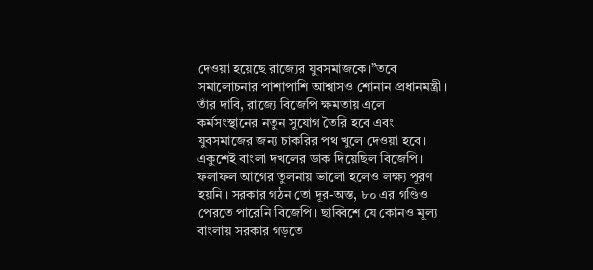দেওয়া হয়েছে রাজ্যের যুবসমাজকে।”তবে সমালোচনার পাশাপাশি আশ্বাসও শোনান প্রধানমন্ত্রী। তাঁর দাবি, রাজ্যে বিজেপি ক্ষমতায় এলে কর্মসংস্থানের নতুন সুযোগ তৈরি হবে এবং যুবসমাজের জন্য চাকরির পথ খুলে দেওয়া হবে।
একুশেই বাংলা দখলের ডাক দিয়েছিল বিজেপি। ফলাফল আগের তুলনায় ভালো হলেও লক্ষ্য পূরণ হয়নি। সরকার গঠন তো দূর-অস্ত, ৮০ এর গণ্ডিও পেরতে পারেনি বিজেপি। ছাব্বিশে যে কোনও মূল্য বাংলায় সরকার গড়তে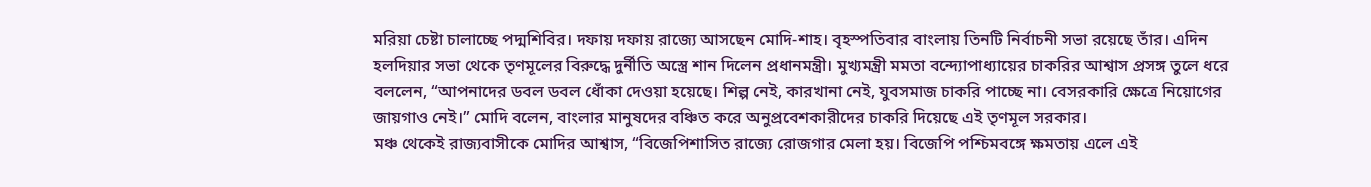মরিয়া চেষ্টা চালাচ্ছে পদ্মশিবির। দফায় দফায় রাজ্যে আসছেন মোদি-শাহ। বৃহস্পতিবার বাংলায় তিনটি নির্বাচনী সভা রয়েছে তাঁর। এদিন হলদিয়ার সভা থেকে তৃণমূলের বিরুদ্ধে দুর্নীতি অস্ত্রে শান দিলেন প্রধানমন্ত্রী। মুখ্যমন্ত্রী মমতা বন্দ্যোপাধ্যায়ের চাকরির আশ্বাস প্রসঙ্গ তুলে ধরে বললেন, “আপনাদের ডবল ডবল ধোঁকা দেওয়া হয়েছে। শিল্প নেই, কারখানা নেই, যুবসমাজ চাকরি পাচ্ছে না। বেসরকারি ক্ষেত্রে নিয়োগের জায়গাও নেই।” মোদি বলেন, বাংলার মানুষদের বঞ্চিত করে অনুপ্রবেশকারীদের চাকরি দিয়েছে এই তৃণমূল সরকার।
মঞ্চ থেকেই রাজ্যবাসীকে মোদির আশ্বাস, “বিজেপিশাসিত রাজ্যে রোজগার মেলা হয়। বিজেপি পশ্চিমবঙ্গে ক্ষমতায় এলে এই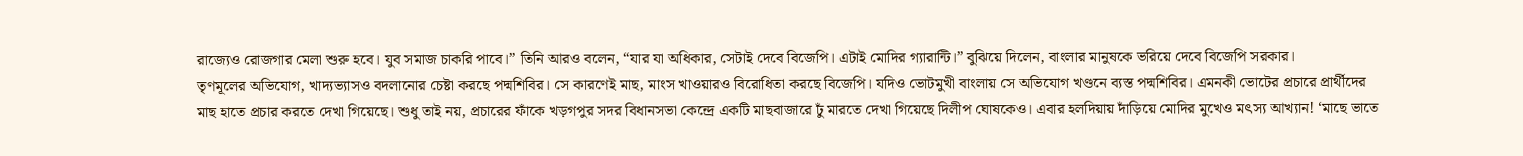রাজ্যেও রোজগার মেলা শুরু হবে। যুব সমাজ চাকরি পাবে।” তিনি আরও বলেন, “যার যা অধিকার, সেটাই দেবে বিজেপি। এটাই মোদির গ্যারান্টি।” বুঝিয়ে দিলেন, বাংলার মানুষকে ভরিয়ে দেবে বিজেপি সরকার।
তৃণমূলের অভিযোগ, খাদ্যভ্যাসও বদলানোর চেষ্টা করছে পদ্মশিবির। সে কারণেই মাছ, মাংস খাওয়ারও বিরোধিতা করছে বিজেপি। যদিও ভোটমুখী বাংলায় সে অভিযোগ খণ্ডনে ব্যস্ত পদ্মশিবির। এমনকী ভোটের প্রচারে প্রার্থীদের মাছ হাতে প্রচার করতে দেখা গিয়েছে। শুধু তাই নয়, প্রচারের ফাঁকে খড়গপুর সদর বিধানসভা কেন্দ্রে একটি মাছবাজারে ঢুঁ মারতে দেখা গিয়েছে দিলীপ ঘোষকেও। এবার হলদিয়ায় দাঁড়িয়ে মোদির মুখেও মৎস্য আখ্যান! ‘মাছে ভাতে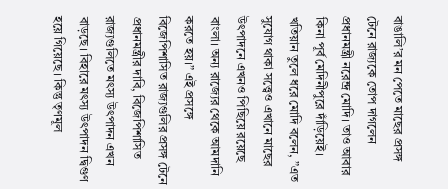বাঙালি’র মন পেতে মাছের প্রসঙ্গ টেনে রাজ্যকে তোপ দাগলেন প্রধানমন্ত্রী নরেন্দ্র মোদি। তাও আবার কিনা পূর্ব মেদিনীপুরে দাঁড়িয়েই। খতিয়ান তুলে ধরে মোদি বলেন, ”এত সুযোগ থাকা সত্ত্বেও এখানে মাছের উৎপাদনে এখনও পিছিয়ে রয়েছে বাংলা। অন্য রাজ্যের থেকে আমদানি করতে হয়।” এই প্রসঙ্গে বিজেপিশাসিত রাজ্যগুলির প্রসঙ্গ টেনে প্রধানমন্ত্রীর দাবি, বিজেপিশাসিত রাজ্যগুলিতে মৎস্য উৎপাদন এখন বাড়ছে। বিহারে মৎস্য উৎপাদন দ্বিগুণ হয়ে গিয়েছে। কিন্তু তৃণমূল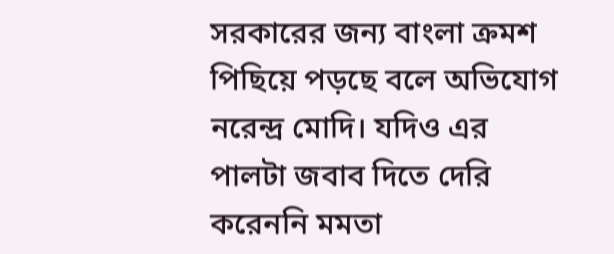সরকারের জন্য বাংলা ক্রমশ পিছিয়ে পড়ছে বলে অভিযোগ নরেন্দ্র মোদি। যদিও এর পালটা জবাব দিতে দেরি করেননি মমতা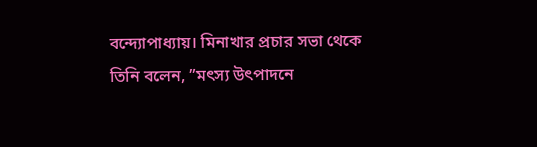বন্দ্যোপাধ্যায়। মিনাখার প্রচার সভা থেকে তিনি বলেন, ”মৎস্য উৎপাদনে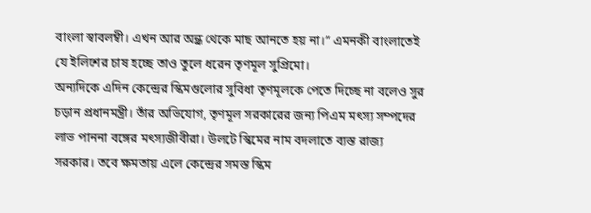বাংলা স্বাবলম্বী। এখন আর অন্ধ্র থেকে মাছ আনতে হয় না।” এমনকী বাংলাতেই যে ইলিশের চাষ হচ্ছে তাও তুলে ধরেন তৃণমূল সুপ্রিমো।
অন্যদিকে এদিন কেন্দ্রের স্কিমগুলোর সুবিধা তৃণমূলকে পেতে দিচ্ছে না বলেও সুর চড়ান প্রধানমন্ত্রী। তাঁর অভিযোগ, তৃণমূল সরকারের জন্য পিএম মৎস্য সম্পদের লাভ পাননা বঙ্গের মৎস্যজীবীরা। উলটে স্কিমের নাম বদলাতে ব্যস্ত রাজ্য সরকার। তবে ক্ষমতায় এলে কেন্দ্রের সমস্ত স্কিম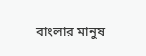বাংলার মানুষ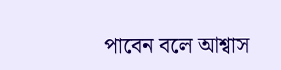পাবেন বলে আশ্বাস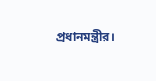প্রধানমন্ত্রীর।